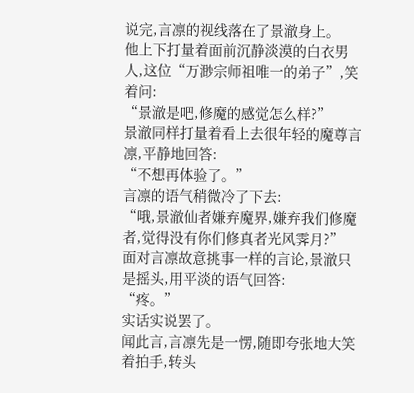说完,言凛的视线落在了景澈身上。
他上下打量着面前沉静淡漠的白衣男人,这位“万渺宗师祖唯一的弟子”,笑着问:
“景澈是吧,修魔的感觉怎么样?”
景澈同样打量着看上去很年轻的魔尊言凛,平静地回答:
“不想再体验了。”
言凛的语气稍微冷了下去:
“哦,景澈仙者嫌弃魔界,嫌弃我们修魔者,觉得没有你们修真者光风霁月?”
面对言凛故意挑事一样的言论,景澈只是摇头,用平淡的语气回答:
“疼。”
实话实说罢了。
闻此言,言凛先是一愣,随即夸张地大笑着拍手,转头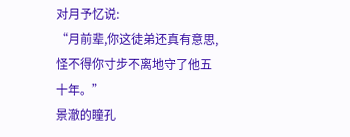对月予忆说:
“月前辈,你这徒弟还真有意思,怪不得你寸步不离地守了他五十年。”
景澈的瞳孔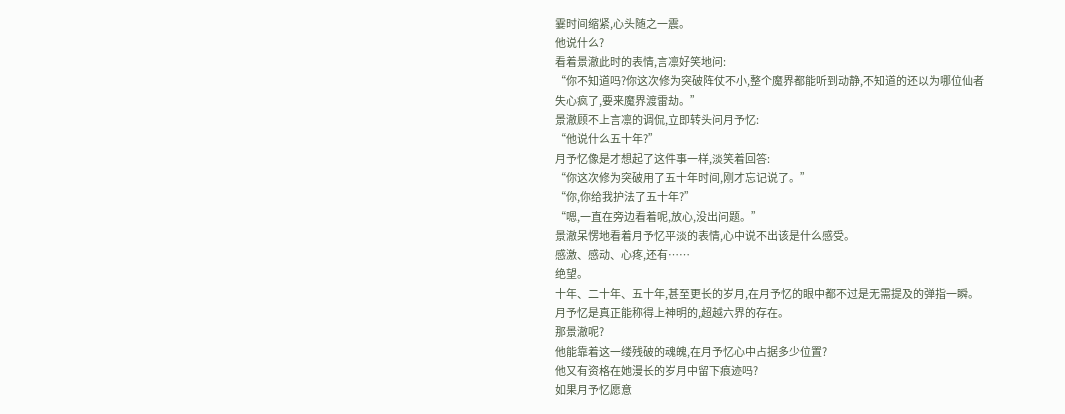霎时间缩紧,心头随之一震。
他说什么?
看着景澈此时的表情,言凛好笑地问:
“你不知道吗?你这次修为突破阵仗不小,整个魔界都能听到动静,不知道的还以为哪位仙者失心疯了,要来魔界渡雷劫。”
景澈顾不上言凛的调侃,立即转头问月予忆:
“他说什么五十年?”
月予忆像是才想起了这件事一样,淡笑着回答:
“你这次修为突破用了五十年时间,刚才忘记说了。”
“你,你给我护法了五十年?”
“嗯,一直在旁边看着呢,放心,没出问题。”
景澈呆愣地看着月予忆平淡的表情,心中说不出该是什么感受。
感激、感动、心疼,还有……
绝望。
十年、二十年、五十年,甚至更长的岁月,在月予忆的眼中都不过是无需提及的弹指一瞬。
月予忆是真正能称得上神明的,超越六界的存在。
那景澈呢?
他能靠着这一缕残破的魂魄,在月予忆心中占据多少位置?
他又有资格在她漫长的岁月中留下痕迹吗?
如果月予忆愿意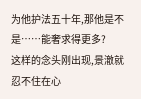为他护法五十年,那他是不是……能奢求得更多?
这样的念头刚出现,景澈就忍不住在心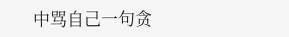中骂自己一句贪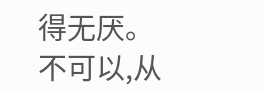得无厌。
不可以,从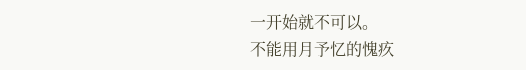一开始就不可以。
不能用月予忆的愧疚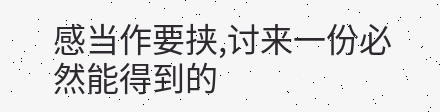感当作要挟,讨来一份必然能得到的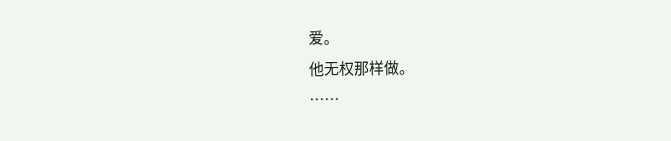爱。
他无权那样做。
……